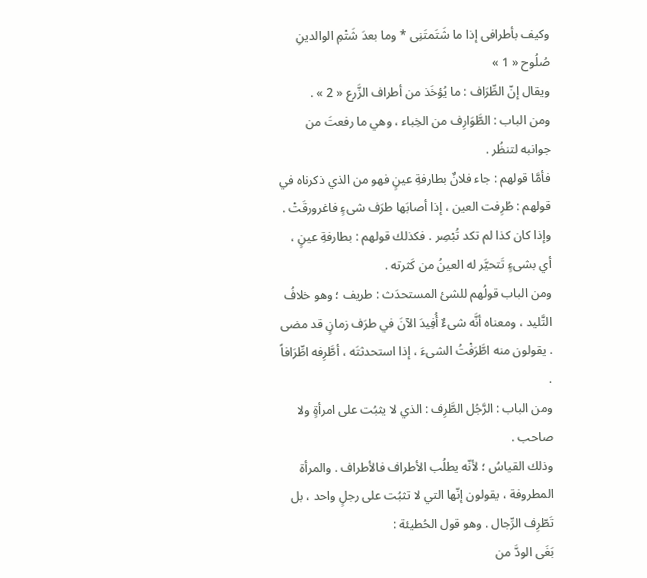وكيف بأطرافى إذا ما شَتَمتَنِى * وما بعدَ شَتْمِ الوالدينِ صُلُوح « 1 »
ويقال إنّ الطِّرَاف : ما يُؤخَذ من أطراف الزَّرع « 2 » .
ومن الباب : الطَّوَارِف من الخِباء ، وهي ما رفعتَ من جوانبه لتنظُر .
فأمَّا قولهم : جاء فلانٌ بطارفةِ عينٍ فهو من الذي ذكرناه في قولهم : طُرِفت العين ، إذا أصابَها طرَف شىءٍ فاغرورقَتْ . وإذا كان كذا لم تكد تُبْصِر . فكذلك قولهم : بطارفةِ عينٍ ، أي بشىءٍ تَتحيَّر له العينُ من كَثرته .
ومن الباب قولُهم للشئ المستحدَث : طريف ؛ وهو خلافُ التَّليد ، ومعناه أنَّه شىءٌ أُفِيدَ الآنَ في طرَف زمانٍ قد مضى . يقولون منه اطَّرَفْتُ الشىءَ ، إذا استحدثتَه ، أطَّرِفه اطِّرَافاً .
ومن الباب : الرَّجُل الطَّرِف : الذي لا يثبُت على امرأةٍ ولا صاحب .
وذلك القياسُ ؛ لأنّه يطلُب الأطراف فالأطراف . والمرأة المطروفة ، يقولون إنّها التي لا تثبُت على رجلٍ واحد ، بل تَطّرِف الرِّجال . وهو قول الحُطيئة :
بَغَى الودَّ من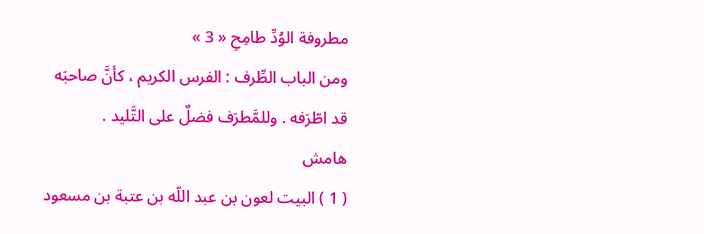مطروفة الوُدِّ طامِحِ « 3 »
ومن الباب الطِّرف : الفرس الكريم ، كأنَّ صاحبَه قد اطّرَفه . وللمَّطرَف فضلٌ على التَّليد .
هامش
( 1 ) البيت لعون بن عبد اللّه بن عتبة بن مسعود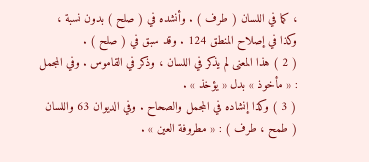، كما في اللسان ( طرف ) . وأنشده في ( صلح ) بدون نسبة ، وكذا في إصلاح المنطق 124 . وقد سبق في ( صلح ) .
( 2 ) هذا المعنى لم يذكر في اللسان ، وذكر في القاموس . وفي المجمل : « مأخوذ » بدل « يؤخذ » .
( 3 ) وكذا إنشاده في المجمل والصحاح . وفي الديوان 63 واللسان ( طمح ، طرف ) : « مطروفة العين » .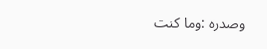وصدره :وما كنت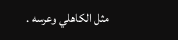مثل الكاهلي وعرسه .